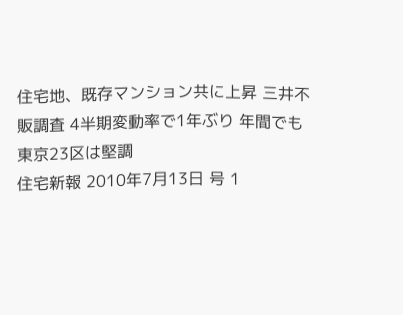住宅地、既存マンション共に上昇 三井不販調査 4半期変動率で1年ぶり 年間でも東京23区は堅調
住宅新報 2010年7月13日 号 1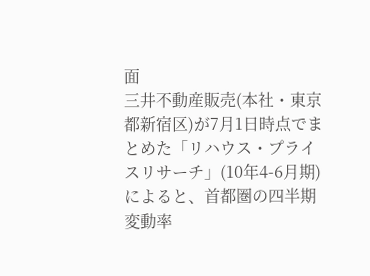面
三井不動産販売(本社・東京都新宿区)が7月1日時点でまとめた「リハウス・プライスリサーチ」(10年4-6月期)によると、首都圏の四半期変動率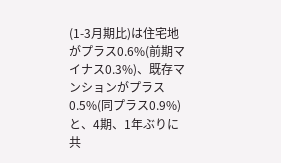(1-3月期比)は住宅地がプラス0.6%(前期マイナス0.3%)、既存マンションがプラス0.5%(同プラス0.9%)と、4期、1年ぶりに共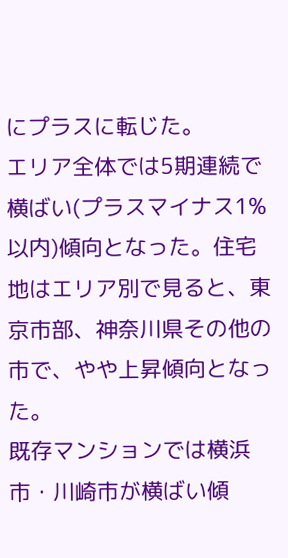にプラスに転じた。
エリア全体では5期連続で横ばい(プラスマイナス1%以内)傾向となった。住宅地はエリア別で見ると、東京市部、神奈川県その他の市で、やや上昇傾向となった。
既存マンションでは横浜市・川崎市が横ばい傾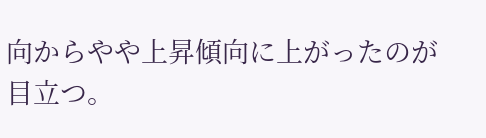向からやや上昇傾向に上がったのが目立つ。